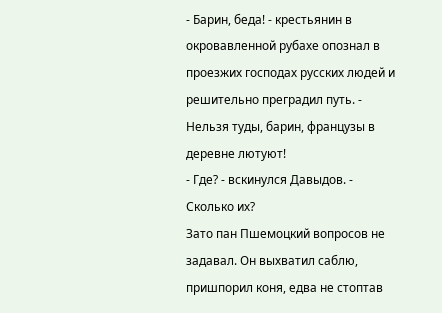- Барин, беда! - крестьянин в окровавленной рубахе опознал в проезжих господах русских людей и решительно преградил путь. - Нельзя туды, барин, французы в деревне лютуют!
- Где? - вскинулся Давыдов. - Сколько их?
Зато пан Пшемоцкий вопросов не задавал. Он выхватил саблю, пришпорил коня, едва не стоптав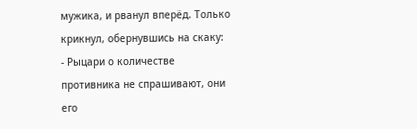мужика, и рванул вперёд. Только крикнул, обернувшись на скаку:
- Рыцари о количестве противника не спрашивают, они его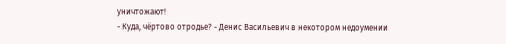уничтожают!
- Куда, чёртово отродье? - Денис Васильевич в некотором недоумении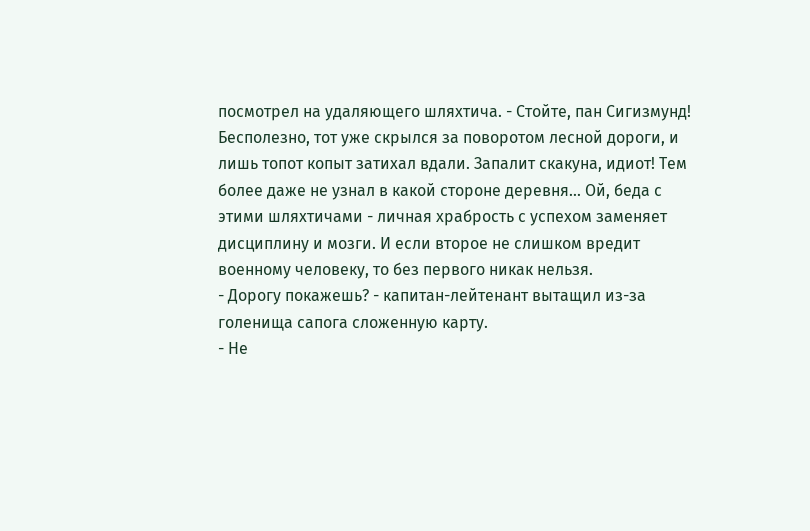посмотрел на удаляющего шляхтича. - Стойте, пан Сигизмунд!
Бесполезно, тот уже скрылся за поворотом лесной дороги, и лишь топот копыт затихал вдали. Запалит скакуна, идиот! Тем более даже не узнал в какой стороне деревня... Ой, беда с этими шляхтичами - личная храбрость с успехом заменяет дисциплину и мозги. И если второе не слишком вредит военному человеку, то без первого никак нельзя.
- Дорогу покажешь? - капитан-лейтенант вытащил из-за голенища сапога сложенную карту.
- Не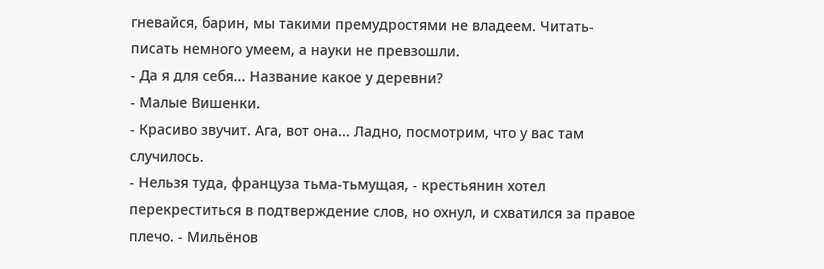гневайся, барин, мы такими премудростями не владеем. Читать-писать немного умеем, а науки не превзошли.
- Да я для себя... Название какое у деревни?
- Малые Вишенки.
- Красиво звучит. Ага, вот она... Ладно, посмотрим, что у вас там случилось.
- Нельзя туда, француза тьма-тьмущая, - крестьянин хотел перекреститься в подтверждение слов, но охнул, и схватился за правое плечо. - Мильёнов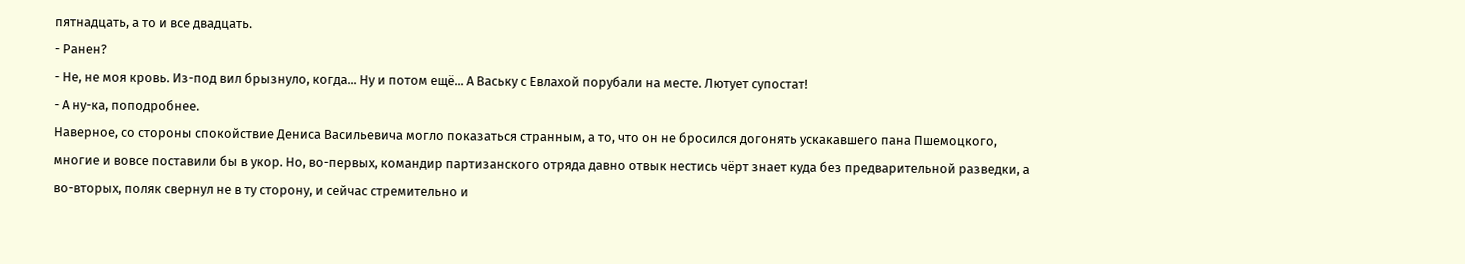пятнадцать, а то и все двадцать.
- Ранен?
- Не, не моя кровь. Из-под вил брызнуло, когда... Ну и потом ещё... А Ваську с Евлахой порубали на месте. Лютует супостат!
- А ну-ка, поподробнее.
Наверное, со стороны спокойствие Дениса Васильевича могло показаться странным, а то, что он не бросился догонять ускакавшего пана Пшемоцкого, многие и вовсе поставили бы в укор. Но, во-первых, командир партизанского отряда давно отвык нестись чёрт знает куда без предварительной разведки, а во-вторых, поляк свернул не в ту сторону, и сейчас стремительно и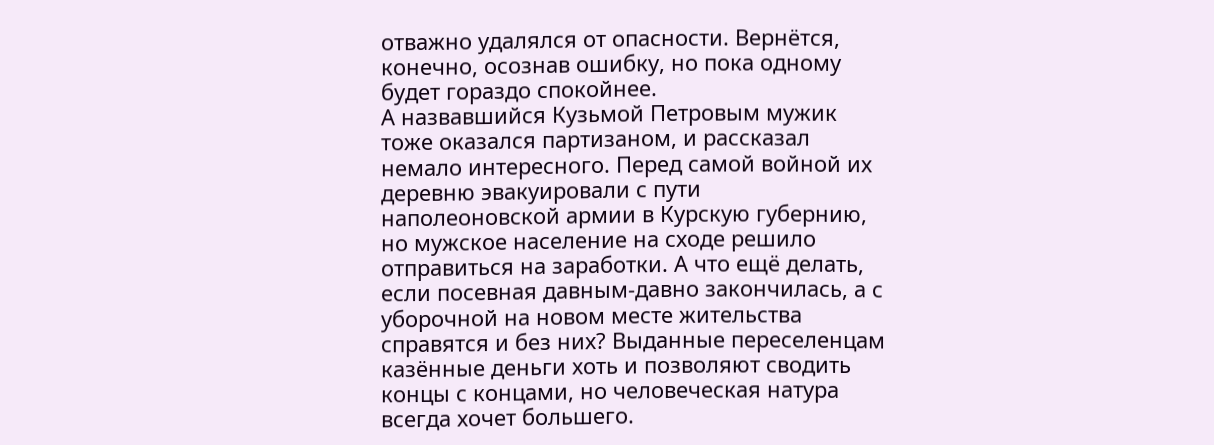отважно удалялся от опасности. Вернётся, конечно, осознав ошибку, но пока одному будет гораздо спокойнее.
А назвавшийся Кузьмой Петровым мужик тоже оказался партизаном, и рассказал немало интересного. Перед самой войной их деревню эвакуировали с пути наполеоновской армии в Курскую губернию, но мужское население на сходе решило отправиться на заработки. А что ещё делать, если посевная давным-давно закончилась, а с уборочной на новом месте жительства справятся и без них? Выданные переселенцам казённые деньги хоть и позволяют сводить концы с концами, но человеческая натура всегда хочет большего.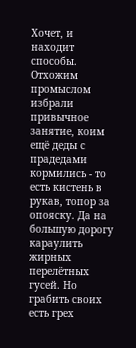Хочет, и находит способы. Отхожим промыслом избрали привычное занятие, коим ещё деды с прадедами кормились - то есть кистень в рукав, топор за опояску. Да на большую дорогу караулить жирных перелётных гусей. Но грабить своих есть грех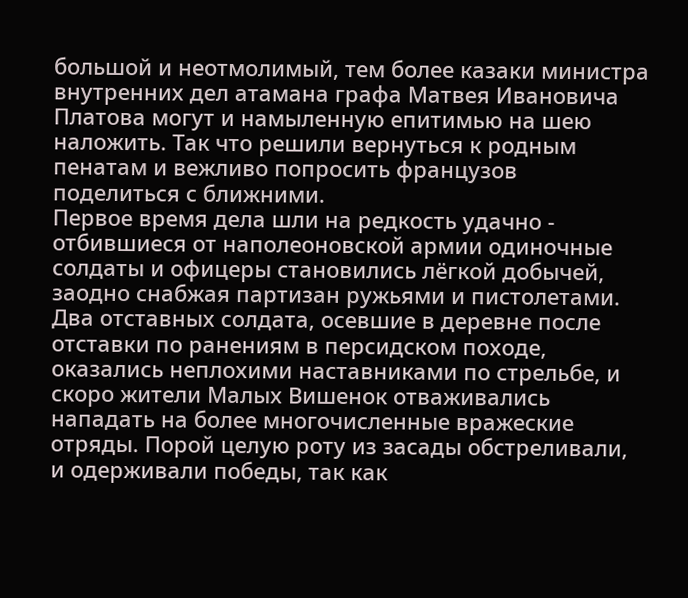большой и неотмолимый, тем более казаки министра внутренних дел атамана графа Матвея Ивановича Платова могут и намыленную епитимью на шею наложить. Так что решили вернуться к родным пенатам и вежливо попросить французов поделиться с ближними.
Первое время дела шли на редкость удачно - отбившиеся от наполеоновской армии одиночные солдаты и офицеры становились лёгкой добычей, заодно снабжая партизан ружьями и пистолетами. Два отставных солдата, осевшие в деревне после отставки по ранениям в персидском походе, оказались неплохими наставниками по стрельбе, и скоро жители Малых Вишенок отваживались нападать на более многочисленные вражеские отряды. Порой целую роту из засады обстреливали, и одерживали победы, так как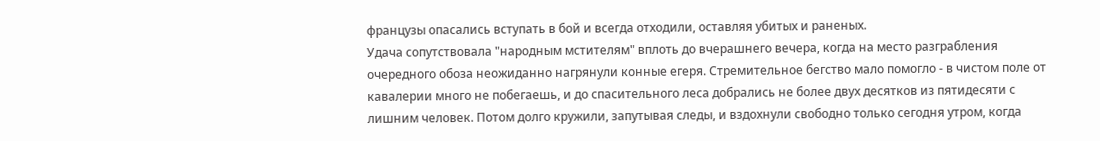французы опасались вступать в бой и всегда отходили, оставляя убитых и раненых.
Удача сопутствовала "народным мстителям" вплоть до вчерашнего вечера, когда на место разграбления очередного обоза неожиданно нагрянули конные егеря. Стремительное бегство мало помогло - в чистом поле от кавалерии много не побегаешь, и до спасительного леса добрались не более двух десятков из пятидесяти с лишним человек. Потом долго кружили, запутывая следы, и вздохнули свободно только сегодня утром, когда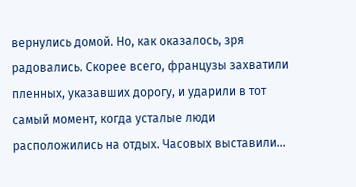вернулись домой. Но, как оказалось, зря радовались. Скорее всего, французы захватили пленных, указавших дорогу, и ударили в тот самый момент, когда усталые люди расположились на отдых. Часовых выставили...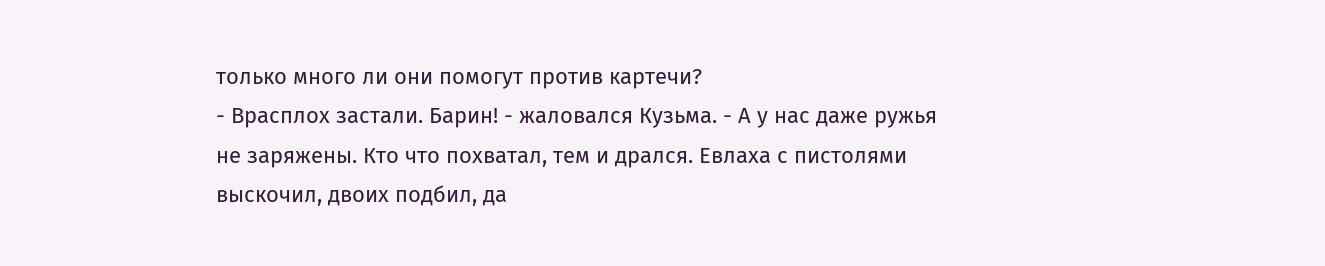только много ли они помогут против картечи?
- Врасплох застали. Барин! - жаловался Кузьма. - А у нас даже ружья не заряжены. Кто что похватал, тем и дрался. Евлаха с пистолями выскочил, двоих подбил, да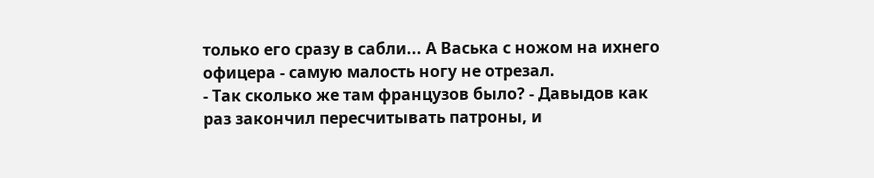только его сразу в сабли... А Васька с ножом на ихнего офицера - самую малость ногу не отрезал.
- Так сколько же там французов было? - Давыдов как раз закончил пересчитывать патроны, и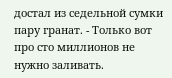достал из седельной сумки пару гранат. - Только вот про сто миллионов не нужно заливать.